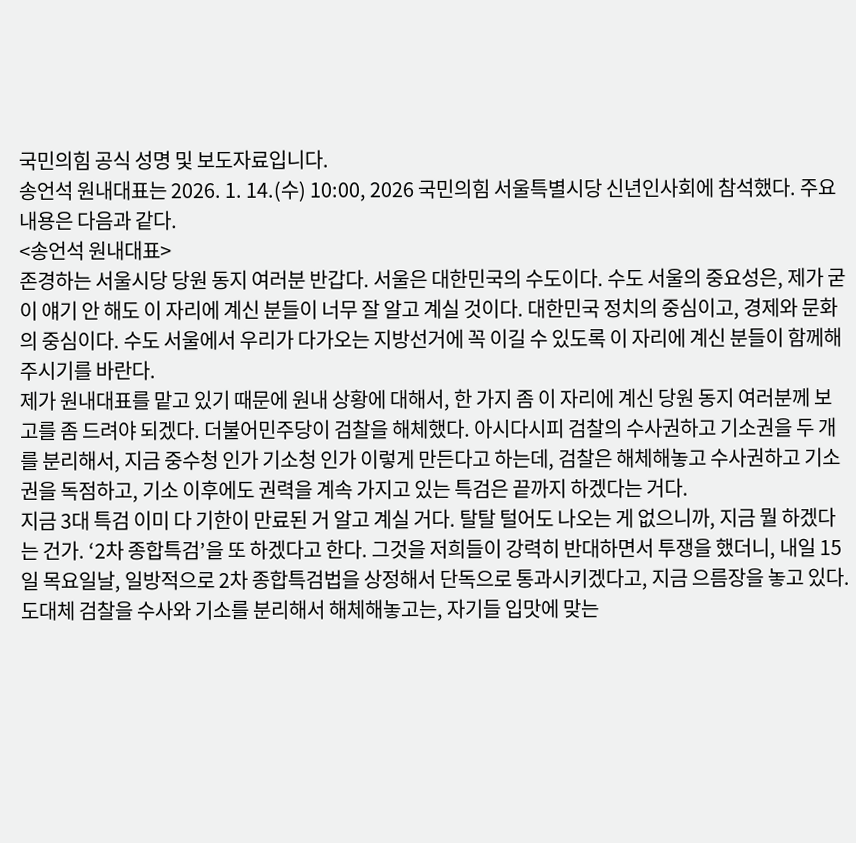국민의힘 공식 성명 및 보도자료입니다.
송언석 원내대표는 2026. 1. 14.(수) 10:00, 2026 국민의힘 서울특별시당 신년인사회에 참석했다. 주요내용은 다음과 같다.
<송언석 원내대표>
존경하는 서울시당 당원 동지 여러분 반갑다. 서울은 대한민국의 수도이다. 수도 서울의 중요성은, 제가 굳이 얘기 안 해도 이 자리에 계신 분들이 너무 잘 알고 계실 것이다. 대한민국 정치의 중심이고, 경제와 문화의 중심이다. 수도 서울에서 우리가 다가오는 지방선거에 꼭 이길 수 있도록 이 자리에 계신 분들이 함께해 주시기를 바란다.
제가 원내대표를 맡고 있기 때문에 원내 상황에 대해서, 한 가지 좀 이 자리에 계신 당원 동지 여러분께 보고를 좀 드려야 되겠다. 더불어민주당이 검찰을 해체했다. 아시다시피 검찰의 수사권하고 기소권을 두 개를 분리해서, 지금 중수청 인가 기소청 인가 이렇게 만든다고 하는데, 검찰은 해체해놓고 수사권하고 기소권을 독점하고, 기소 이후에도 권력을 계속 가지고 있는 특검은 끝까지 하겠다는 거다.
지금 3대 특검 이미 다 기한이 만료된 거 알고 계실 거다. 탈탈 털어도 나오는 게 없으니까, 지금 뭘 하겠다는 건가. ‘2차 종합특검’을 또 하겠다고 한다. 그것을 저희들이 강력히 반대하면서 투쟁을 했더니, 내일 15일 목요일날, 일방적으로 2차 종합특검법을 상정해서 단독으로 통과시키겠다고, 지금 으름장을 놓고 있다.
도대체 검찰을 수사와 기소를 분리해서 해체해놓고는, 자기들 입맛에 맞는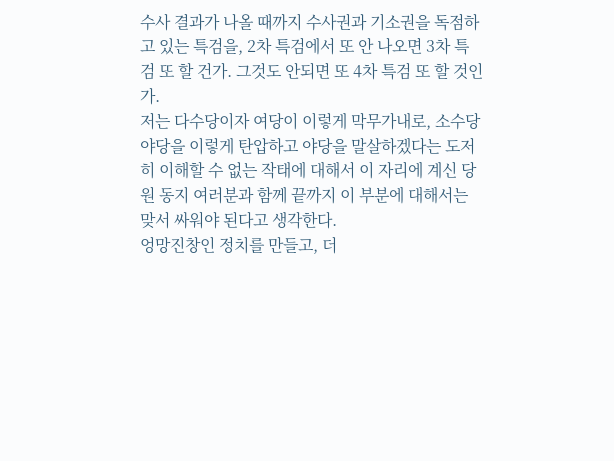수사 결과가 나올 때까지 수사권과 기소권을 독점하고 있는 특검을, 2차 특검에서 또 안 나오면 3차 특검 또 할 건가. 그것도 안되면 또 4차 특검 또 할 것인가.
저는 다수당이자 여당이 이렇게 막무가내로, 소수당 야당을 이렇게 탄압하고 야당을 말살하겠다는 도저히 이해할 수 없는 작태에 대해서 이 자리에 계신 당원 동지 여러분과 함께 끝까지 이 부분에 대해서는 맞서 싸워야 된다고 생각한다.
엉망진창인 정치를 만들고, 더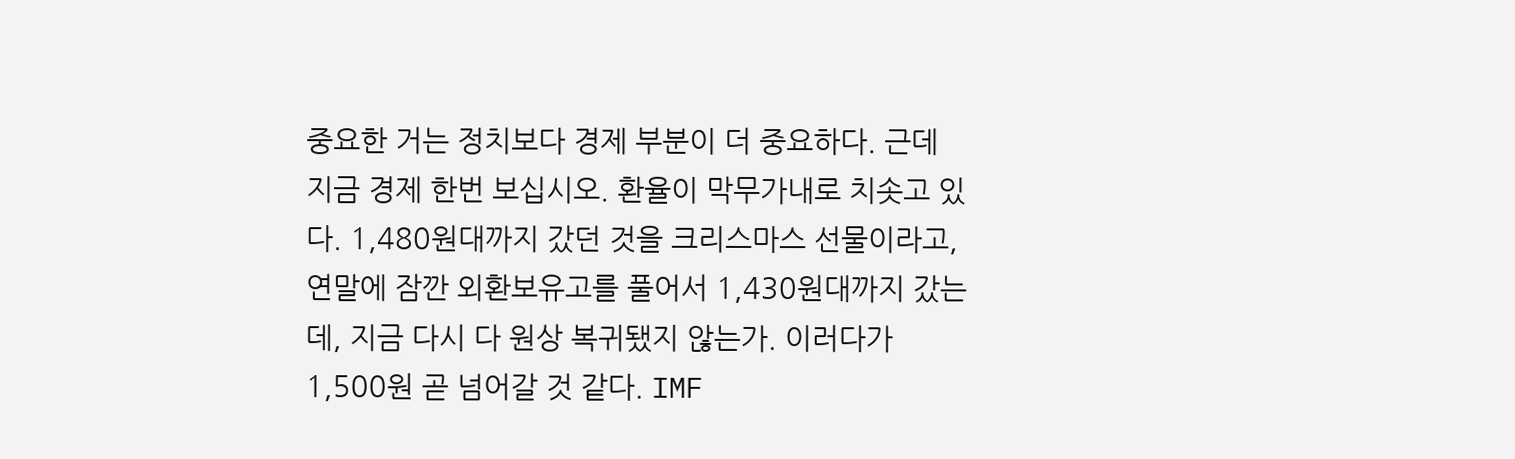중요한 거는 정치보다 경제 부분이 더 중요하다. 근데 지금 경제 한번 보십시오. 환율이 막무가내로 치솟고 있다. 1,480원대까지 갔던 것을 크리스마스 선물이라고, 연말에 잠깐 외환보유고를 풀어서 1,430원대까지 갔는데, 지금 다시 다 원상 복귀됐지 않는가. 이러다가 1,500원 곧 넘어갈 것 같다. IMF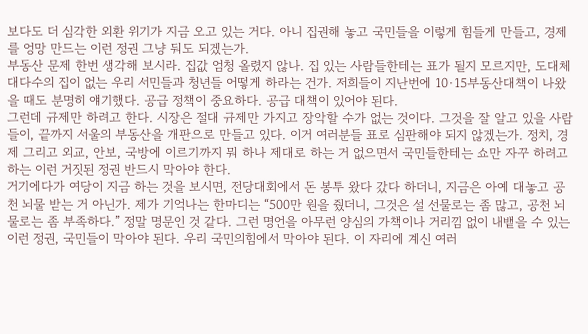보다도 더 심각한 외환 위기가 지금 오고 있는 거다. 아니 집권해 놓고 국민들을 이렇게 힘들게 만들고, 경제를 엉망 만드는 이런 정권 그냥 둬도 되겠는가.
부동산 문제 한번 생각해 보시라. 집값 엄청 올렸지 않나. 집 있는 사람들한테는 표가 될지 모르지만, 도대체 대다수의 집이 없는 우리 서민들과 청년들 어떻게 하라는 건가. 저희들이 지난번에 10·15부동산대책이 나왔을 때도 분명히 얘기했다. 공급 정책이 중요하다. 공급 대책이 있어야 된다.
그런데 규제만 하려고 한다. 시장은 절대 규제만 가지고 장악할 수가 없는 것이다. 그것을 잘 알고 있을 사람들이, 끝까지 서울의 부동산을 개판으로 만들고 있다. 이거 여러분들 표로 심판해야 되지 않겠는가. 정치, 경제 그리고 외교, 안보, 국방에 이르기까지 뭐 하나 제대로 하는 거 없으면서 국민들한테는 쇼만 자꾸 하려고 하는 이런 거짓된 정권 반드시 막아야 한다.
거기에다가 여당이 지금 하는 것을 보시면, 전당대회에서 돈 봉투 왔다 갔다 하더니, 지금은 아예 대놓고 공천 뇌물 받는 거 아닌가. 제가 기억나는 한마디는 “500만 원을 줬더니, 그것은 설 선물로는 좀 많고, 공천 뇌물로는 좀 부족하다.” 정말 명문인 것 같다. 그런 명언을 아무런 양심의 가책이나 거리낌 없이 내뱉을 수 있는 이런 정권, 국민들이 막아야 된다. 우리 국민의힘에서 막아야 된다. 이 자리에 계신 여러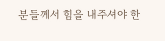분들께서 힘을 내주셔야 한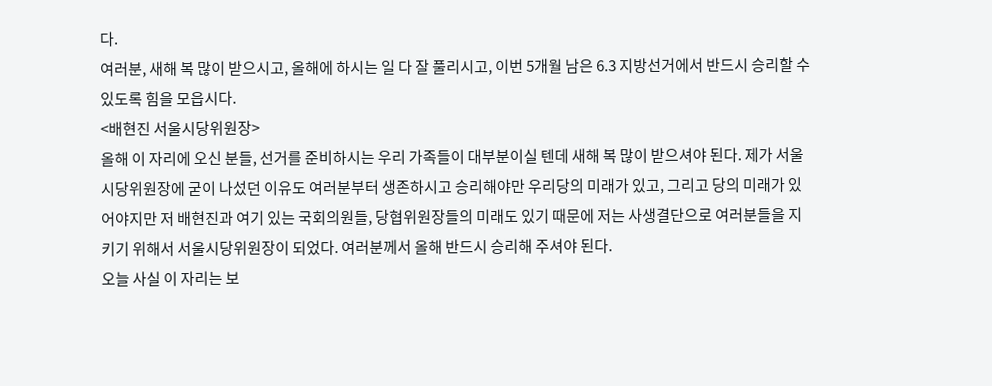다.
여러분, 새해 복 많이 받으시고, 올해에 하시는 일 다 잘 풀리시고, 이번 5개월 남은 6.3 지방선거에서 반드시 승리할 수 있도록 힘을 모읍시다.
<배현진 서울시당위원장>
올해 이 자리에 오신 분들, 선거를 준비하시는 우리 가족들이 대부분이실 텐데 새해 복 많이 받으셔야 된다. 제가 서울시당위원장에 굳이 나섰던 이유도 여러분부터 생존하시고 승리해야만 우리당의 미래가 있고, 그리고 당의 미래가 있어야지만 저 배현진과 여기 있는 국회의원들, 당협위원장들의 미래도 있기 때문에 저는 사생결단으로 여러분들을 지키기 위해서 서울시당위원장이 되었다. 여러분께서 올해 반드시 승리해 주셔야 된다.
오늘 사실 이 자리는 보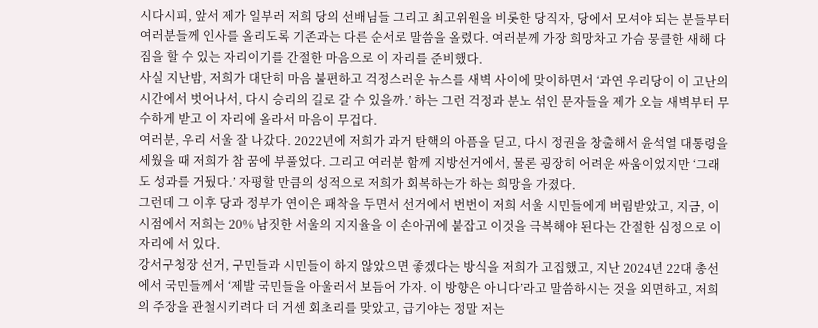시다시피, 앞서 제가 일부러 저희 당의 선배님들 그리고 최고위원을 비롯한 당직자, 당에서 모셔야 되는 분들부터 여러분들께 인사를 올리도록 기존과는 다른 순서로 말씀을 올렸다. 여러분께 가장 희망차고 가슴 뭉클한 새해 다짐을 할 수 있는 자리이기를 간절한 마음으로 이 자리를 준비했다.
사실 지난밤, 저희가 대단히 마음 불편하고 걱정스러운 뉴스를 새벽 사이에 맞이하면서 ‘과연 우리당이 이 고난의 시간에서 벗어나서, 다시 승리의 길로 갈 수 있을까.’ 하는 그런 걱정과 분노 섞인 문자들을 제가 오늘 새벽부터 무수하게 받고 이 자리에 올라서 마음이 무겁다.
여러분, 우리 서울 잘 나갔다. 2022년에 저희가 과거 탄핵의 아픔을 딛고, 다시 정권을 창출해서 윤석열 대통령을 세웠을 때 저희가 참 꿈에 부풀었다. 그리고 여러분 함께 지방선거에서, 물론 굉장히 어려운 싸움이었지만 ‘그래도 성과를 거뒀다.’ 자평할 만큼의 성적으로 저희가 회복하는가 하는 희망을 가졌다.
그런데 그 이후 당과 정부가 연이은 패착을 두면서 선거에서 번번이 저희 서울 시민들에게 버림받았고, 지금, 이 시점에서 저희는 20% 남짓한 서울의 지지율을 이 손아귀에 붙잡고 이것을 극복해야 된다는 간절한 심정으로 이 자리에 서 있다.
강서구청장 선거, 구민들과 시민들이 하지 않았으면 좋겠다는 방식을 저희가 고집했고, 지난 2024년 22대 총선에서 국민들께서 ‘제발 국민들을 아울러서 보듬어 가자. 이 방향은 아니다’라고 말씀하시는 것을 외면하고, 저희의 주장을 관철시키려다 더 거센 회초리를 맞았고, 급기야는 정말 저는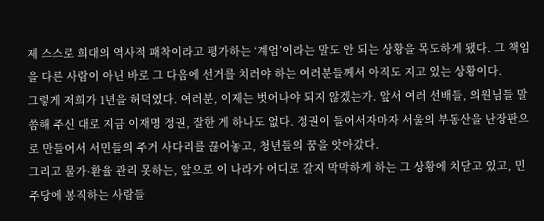제 스스로 희대의 역사적 패착이라고 평가하는 ‘계엄’이라는 말도 안 되는 상황을 목도하게 됐다. 그 책임을 다른 사람이 아닌 바로 그 다음에 선거를 치러야 하는 여러분들께서 아직도 지고 있는 상황이다.
그렇게 저희가 1년을 허덕였다. 여러분, 이제는 벗어나야 되지 않겠는가. 앞서 여러 선배들, 의원님들 말씀해 주신 대로 지금 이재명 정권, 잘한 게 하나도 없다. 정권이 들어서자마자 서울의 부동산을 난장판으로 만들어서 서민들의 주거 사다리를 끊어놓고, 청년들의 꿈을 앗아갔다.
그리고 물가·환율 관리 못하는, 앞으로 이 나라가 어디로 갈지 막막하게 하는 그 상황에 치닫고 있고, 민주당에 봉직하는 사람들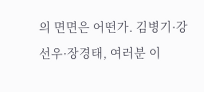의 면면은 어떤가. 김병기·강선우·장경태, 여러분 이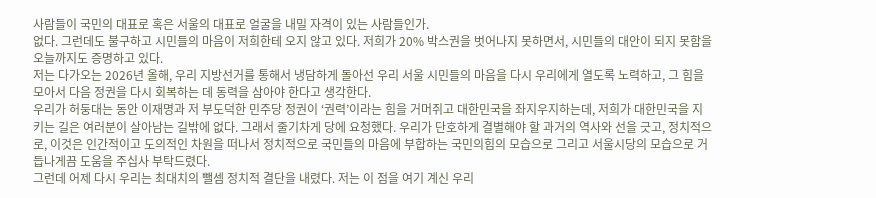사람들이 국민의 대표로 혹은 서울의 대표로 얼굴을 내밀 자격이 있는 사람들인가.
없다. 그런데도 불구하고 시민들의 마음이 저희한테 오지 않고 있다. 저희가 20% 박스권을 벗어나지 못하면서, 시민들의 대안이 되지 못함을 오늘까지도 증명하고 있다.
저는 다가오는 2026년 올해, 우리 지방선거를 통해서 냉담하게 돌아선 우리 서울 시민들의 마음을 다시 우리에게 열도록 노력하고, 그 힘을 모아서 다음 정권을 다시 회복하는 데 동력을 삼아야 한다고 생각한다.
우리가 허둥대는 동안 이재명과 저 부도덕한 민주당 정권이 ‘권력’이라는 힘을 거머쥐고 대한민국을 좌지우지하는데, 저희가 대한민국을 지키는 길은 여러분이 살아남는 길밖에 없다. 그래서 줄기차게 당에 요청했다. 우리가 단호하게 결별해야 할 과거의 역사와 선을 긋고, 정치적으로, 이것은 인간적이고 도의적인 차원을 떠나서 정치적으로 국민들의 마음에 부합하는 국민의힘의 모습으로 그리고 서울시당의 모습으로 거듭나게끔 도움을 주십사 부탁드렸다.
그런데 어제 다시 우리는 최대치의 뺄셈 정치적 결단을 내렸다. 저는 이 점을 여기 계신 우리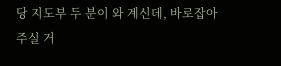당 지도부 두 분이 와 계신데, 바로잡아 주실 거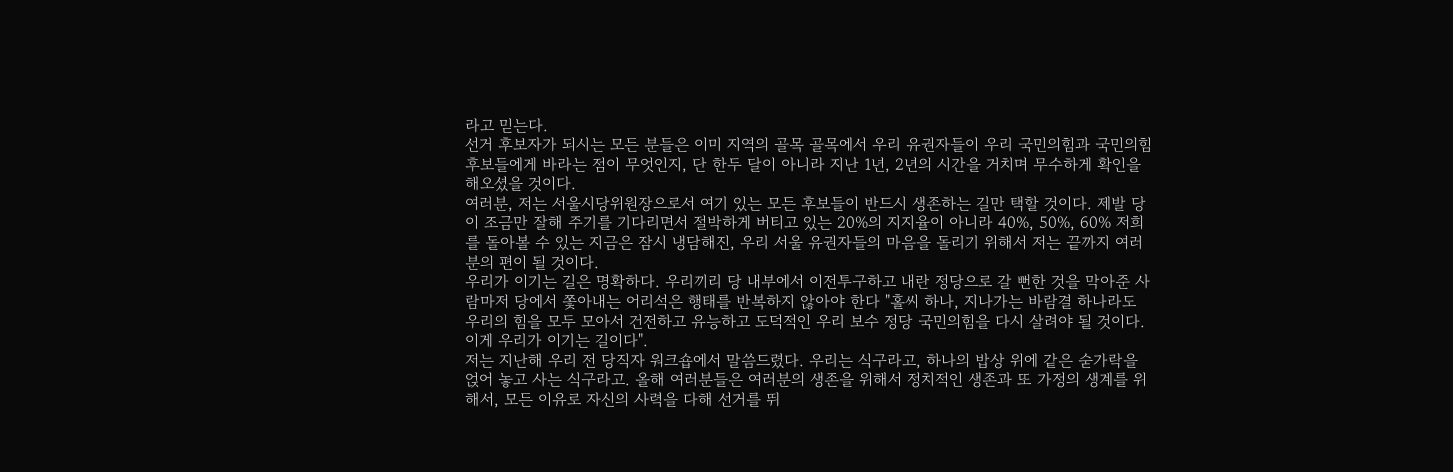라고 믿는다.
선거 후보자가 되시는 모든 분들은 이미 지역의 골목 골목에서 우리 유권자들이 우리 국민의힘과 국민의힘 후보들에게 바라는 점이 무엇인지, 단 한두 달이 아니라 지난 1년, 2년의 시간을 거치며 무수하게 확인을 해오셨을 것이다.
여러분, 저는 서울시당위원장으로서 여기 있는 모든 후보들이 반드시 생존하는 길만 택할 것이다. 제발 당이 조금만 잘해 주기를 기다리면서 절박하게 버티고 있는 20%의 지지율이 아니라 40%, 50%, 60% 저희를 돌아볼 수 있는 지금은 잠시 냉담해진, 우리 서울 유권자들의 마음을 돌리기 위해서 저는 끝까지 여러분의 편이 될 것이다.
우리가 이기는 길은 명확하다. 우리끼리 당 내부에서 이전투구하고 내란 정당으로 갈 뻔한 것을 막아준 사람마저 당에서 쫓아내는 어리석은 행태를 반복하지 않아야 한다 "홀씨 하나, 지나가는 바람결 하나라도 우리의 힘을 모두 모아서 건전하고 유능하고 도덕적인 우리 보수 정당 국민의힘을 다시 살려야 될 것이다. 이게 우리가 이기는 길이다".
저는 지난해 우리 전 당직자 워크숍에서 말씀드렸다. 우리는 식구라고, 하나의 밥상 위에 같은 숟가락을 얹어 놓고 사는 식구라고. 올해 여러분들은 여러분의 생존을 위해서 정치적인 생존과 또 가정의 생계를 위해서, 모든 이유로 자신의 사력을 다해 선거를 뛰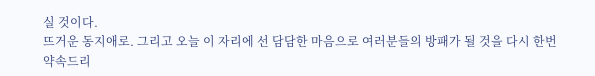실 것이다.
뜨거운 동지애로. 그리고 오늘 이 자리에 선 담담한 마음으로 여러분들의 방패가 될 것을 다시 한번 약속드리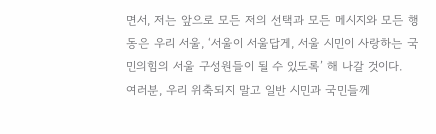면서, 저는 앞으로 모든 저의 선택과 모든 메시지와 모든 행동은 우리 서울, ‘서울이 서울답게, 서울 시민이 사랑하는 국민의힘의 서울 구성원들이 될 수 있도록’ 해 나갈 것이다.
여러분, 우리 위축되지 말고 일반 시민과 국민들께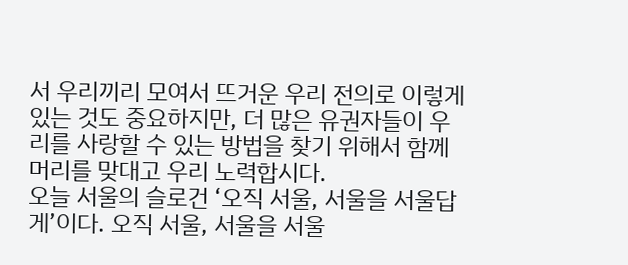서 우리끼리 모여서 뜨거운 우리 전의로 이렇게 있는 것도 중요하지만, 더 많은 유권자들이 우리를 사랑할 수 있는 방법을 찾기 위해서 함께 머리를 맞대고 우리 노력합시다.
오늘 서울의 슬로건 ‘오직 서울, 서울을 서울답게’이다. 오직 서울, 서울을 서울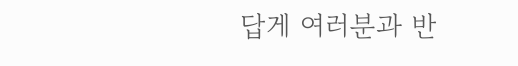답게 여러분과 반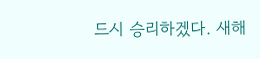드시 승리하겠다. 새해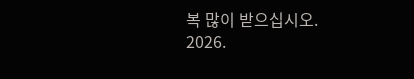복 많이 받으십시오.
2026.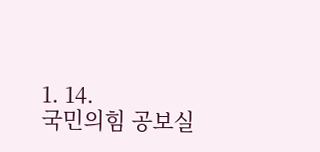1. 14.
국민의힘 공보실